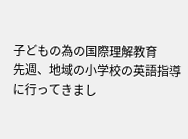子どもの為の国際理解教育
先週、地域の小学校の英語指導に行ってきまし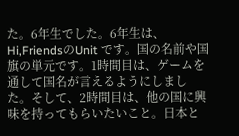た。6年生でした。6年生は、Hi,FriendsのUnit です。国の名前や国旗の単元です。1時間目は、ゲームを通して国名が言えるようにしました。そして、2時間目は、他の国に興味を持ってもらいたいこと。日本と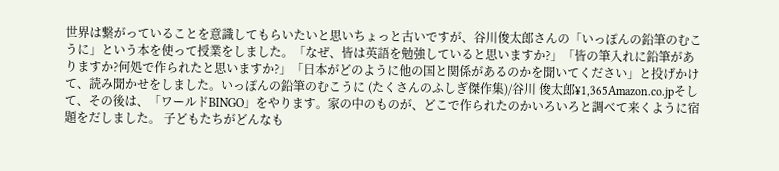世界は繋がっていることを意識してもらいたいと思いちょっと古いですが、谷川俊太郎さんの「いっぽんの鉛筆のむこうに」という本を使って授業をしました。「なぜ、皆は英語を勉強していると思いますか?」「皆の筆入れに鉛筆がありますか?何処で作られたと思いますか?」「日本がどのように他の国と関係があるのかを聞いてください」と投げかけて、読み聞かせをしました。いっぽんの鉛筆のむこうに (たくさんのふしぎ傑作集)/谷川 俊太郎¥1,365Amazon.co.jpそして、その後は、「ワールドBINGO」をやります。家の中のものが、どこで作られたのかいろいろと調べて来くように宿題をだしました。 子どもたちがどんなも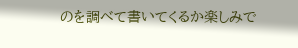のを調べて書いてくるか楽しみで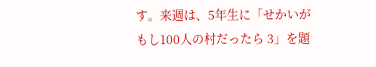す。来週は、5年生に「せかいがもし100人の村だったら 3」を題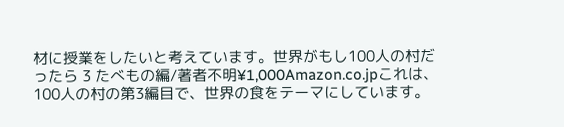材に授業をしたいと考えています。世界がもし100人の村だったら 3 たべもの編/著者不明¥1,000Amazon.co.jpこれは、100人の村の第3編目で、世界の食をテーマにしています。